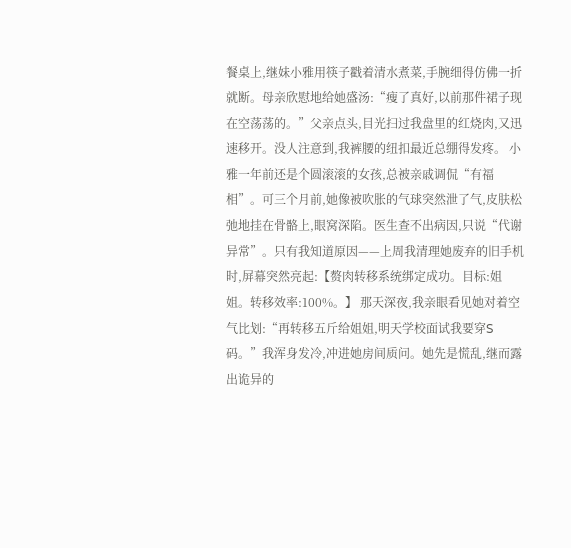餐桌上,继妹小雅用筷子戳着清水煮菜,手腕细得仿佛一折就断。母亲欣慰地给她盛汤:“瘦了真好,以前那件裙子现在空荡荡的。”父亲点头,目光扫过我盘里的红烧肉,又迅速移开。没人注意到,我裤腰的纽扣最近总绷得发疼。 小雅一年前还是个圆滚滚的女孩,总被亲戚调侃“有福相”。可三个月前,她像被吹胀的气球突然泄了气,皮肤松弛地挂在骨骼上,眼窝深陷。医生查不出病因,只说“代谢异常”。只有我知道原因——上周我清理她废弃的旧手机时,屏幕突然亮起:【赘肉转移系统绑定成功。目标:姐姐。转移效率:100%。】 那天深夜,我亲眼看见她对着空气比划:“再转移五斤给姐姐,明天学校面试我要穿S码。”我浑身发冷,冲进她房间质问。她先是慌乱,继而露出诡异的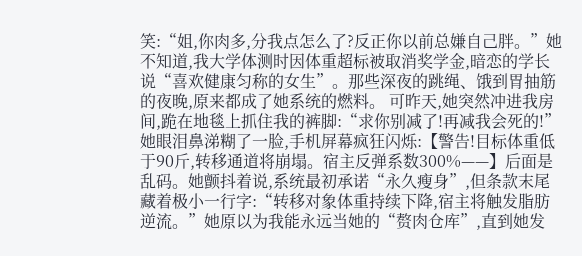笑:“姐,你肉多,分我点怎么了?反正你以前总嫌自己胖。”她不知道,我大学体测时因体重超标被取消奖学金,暗恋的学长说“喜欢健康匀称的女生”。那些深夜的跳绳、饿到胃抽筋的夜晚,原来都成了她系统的燃料。 可昨天,她突然冲进我房间,跪在地毯上抓住我的裤脚:“求你别减了!再减我会死的!”她眼泪鼻涕糊了一脸,手机屏幕疯狂闪烁:【警告!目标体重低于90斤,转移通道将崩塌。宿主反弹系数300%——】后面是乱码。她颤抖着说,系统最初承诺“永久瘦身”,但条款末尾藏着极小一行字:“转移对象体重持续下降,宿主将触发脂肪逆流。”她原以为我能永远当她的“赘肉仓库”,直到她发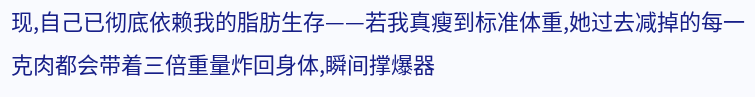现,自己已彻底依赖我的脂肪生存——若我真瘦到标准体重,她过去减掉的每一克肉都会带着三倍重量炸回身体,瞬间撑爆器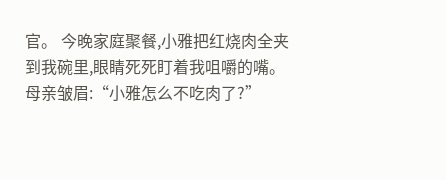官。 今晚家庭聚餐,小雅把红烧肉全夹到我碗里,眼睛死死盯着我咀嚼的嘴。母亲皱眉:“小雅怎么不吃肉了?”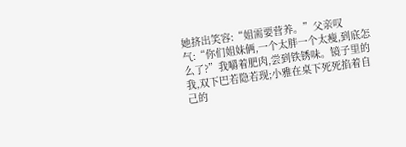她挤出笑容:“姐需要营养。”父亲叹气:“你们姐妹俩,一个太胖一个太瘦,到底怎么了?”我嚼着肥肉,尝到铁锈味。镜子里的我,双下巴若隐若现;小雅在桌下死死掐着自己的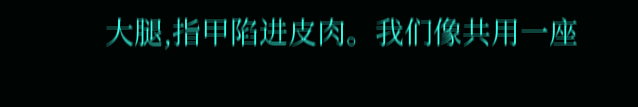大腿,指甲陷进皮肉。我们像共用一座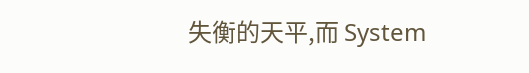失衡的天平,而 System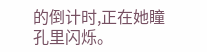的倒计时,正在她瞳孔里闪烁。